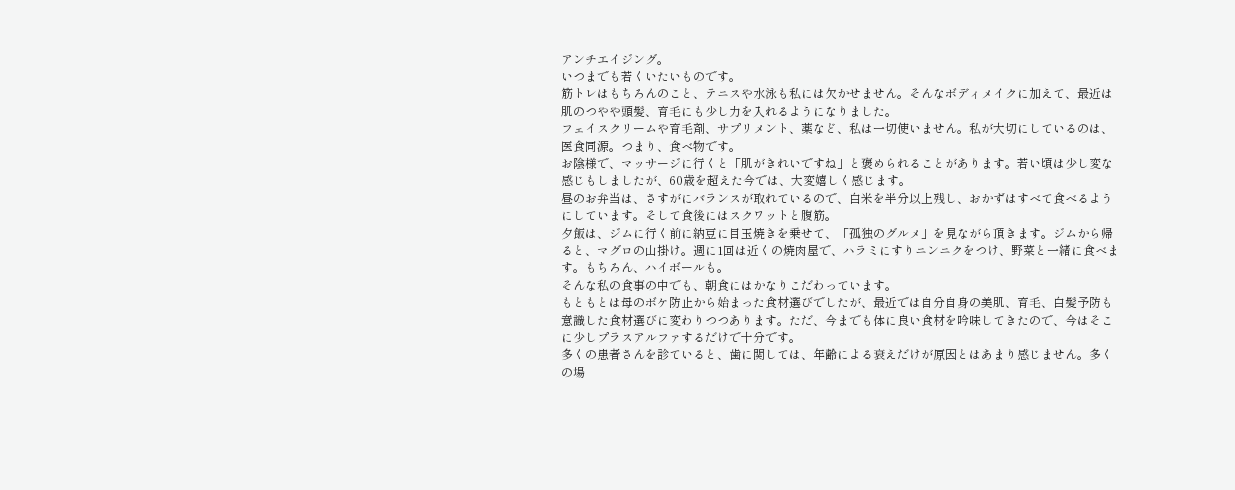アンチエイジング。
いつまでも若くいたいものです。
筋トレはもちろんのこと、テニスや水泳も私には欠かせません。そんなボディメイクに加えて、最近は肌のつやや頭髪、育毛にも少し力を入れるようになりました。
フェイスクリームや育毛剤、サプリメント、薬など、私は一切使いません。私が大切にしているのは、医食同源。つまり、食べ物です。
お陰様で、マッサージに行くと「肌がきれいですね」と褒められることがあります。若い頃は少し変な感じもしましたが、60歳を超えた今では、大変嬉しく感じます。
昼のお弁当は、さすがにバランスが取れているので、白米を半分以上残し、おかずはすべて食べるようにしています。そして食後にはスクワットと腹筋。
夕飯は、ジムに行く前に納豆に目玉焼きを乗せて、「孤独のグルメ」を見ながら頂きます。ジムから帰ると、マグロの山掛け。週に1回は近くの焼肉屋で、ハラミにすりニンニクをつけ、野菜と一緒に食べます。もちろん、ハイボールも。
そんな私の食事の中でも、朝食にはかなりこだわっています。
もともとは母のボケ防止から始まった食材選びでしたが、最近では自分自身の美肌、育毛、白髪予防も意識した食材選びに変わりつつあります。ただ、今までも体に良い食材を吟味してきたので、今はそこに少しプラスアルファするだけで十分です。
多くの患者さんを診ていると、歯に関しては、年齢による衰えだけが原因とはあまり感じません。多くの場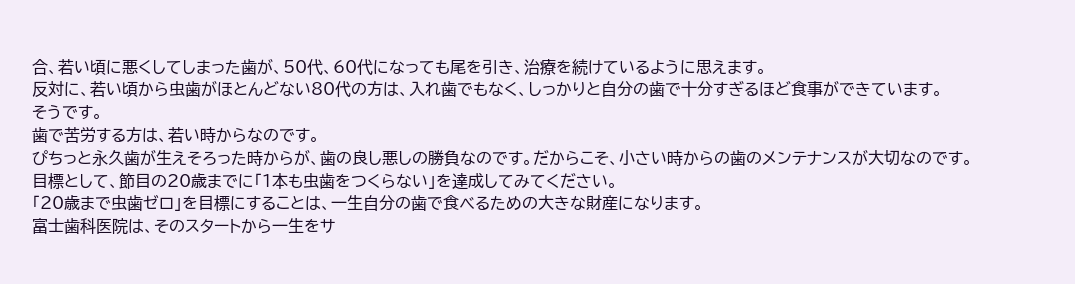合、若い頃に悪くしてしまった歯が、50代、60代になっても尾を引き、治療を続けているように思えます。
反対に、若い頃から虫歯がほとんどない80代の方は、入れ歯でもなく、しっかりと自分の歯で十分すぎるほど食事ができています。
そうです。
歯で苦労する方は、若い時からなのです。
ぴちっと永久歯が生えそろった時からが、歯の良し悪しの勝負なのです。だからこそ、小さい時からの歯のメンテナンスが大切なのです。
目標として、節目の20歳までに「1本も虫歯をつくらない」を達成してみてください。
「20歳まで虫歯ゼロ」を目標にすることは、一生自分の歯で食べるための大きな財産になります。
富士歯科医院は、そのスタートから一生をサ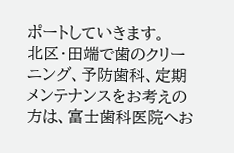ポートしていきます。
北区・田端で歯のクリーニング、予防歯科、定期メンテナンスをお考えの方は、富士歯科医院へお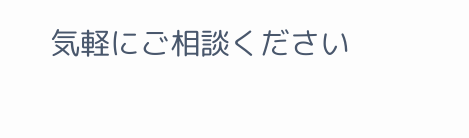気軽にご相談ください